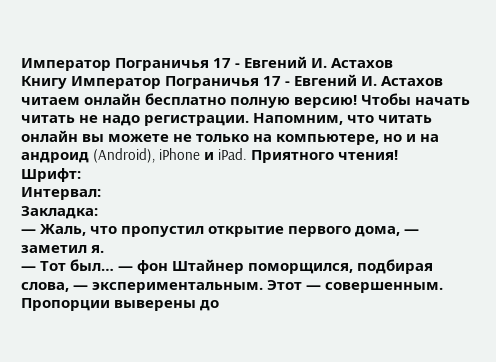Император Пограничья 17 - Евгений И. Астахов
Книгу Император Пограничья 17 - Евгений И. Астахов читаем онлайн бесплатно полную версию! Чтобы начать читать не надо регистрации. Напомним, что читать онлайн вы можете не только на компьютере, но и на андроид (Android), iPhone и iPad. Приятного чтения!
Шрифт:
Интервал:
Закладка:
— Жаль, что пропустил открытие первого дома, — заметил я.
— Тот был… — фон Штайнер поморщился, подбирая слова, — экспериментальным. Этот — совершенным. Пропорции выверены до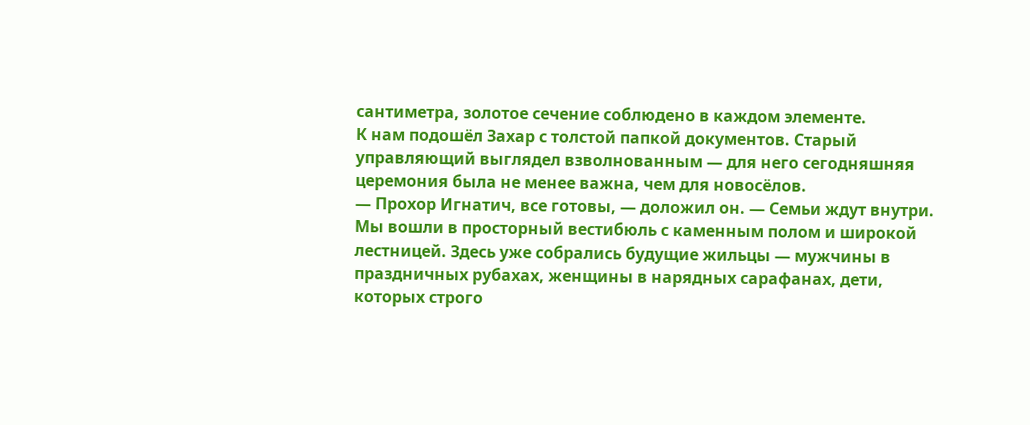сантиметра, золотое сечение соблюдено в каждом элементе.
К нам подошёл Захар с толстой папкой документов. Старый управляющий выглядел взволнованным — для него сегодняшняя церемония была не менее важна, чем для новосёлов.
— Прохор Игнатич, все готовы, — доложил он. — Семьи ждут внутри.
Мы вошли в просторный вестибюль с каменным полом и широкой лестницей. Здесь уже собрались будущие жильцы — мужчины в праздничных рубахах, женщины в нарядных сарафанах, дети, которых строго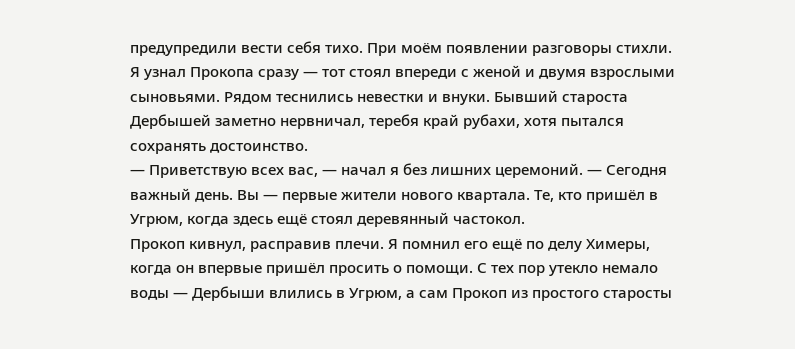предупредили вести себя тихо. При моём появлении разговоры стихли.
Я узнал Прокопа сразу — тот стоял впереди с женой и двумя взрослыми сыновьями. Рядом теснились невестки и внуки. Бывший староста Дербышей заметно нервничал, теребя край рубахи, хотя пытался сохранять достоинство.
— Приветствую всех вас, — начал я без лишних церемоний. — Сегодня важный день. Вы — первые жители нового квартала. Те, кто пришёл в Угрюм, когда здесь ещё стоял деревянный частокол.
Прокоп кивнул, расправив плечи. Я помнил его ещё по делу Химеры, когда он впервые пришёл просить о помощи. С тех пор утекло немало воды — Дербыши влились в Угрюм, а сам Прокоп из простого старосты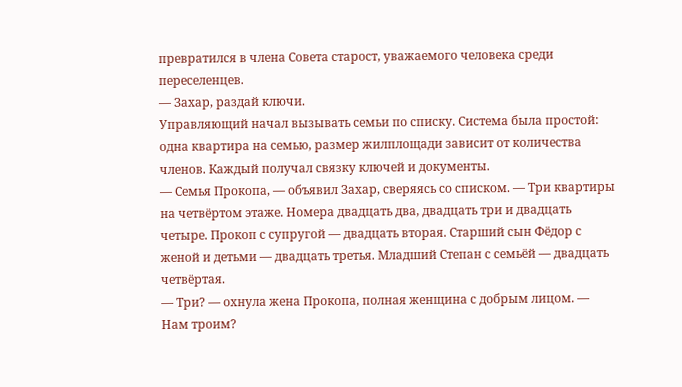превратился в члена Совета старост, уважаемого человека среди переселенцев.
— Захар, раздай ключи.
Управляющий начал вызывать семьи по списку. Система была простой: одна квартира на семью, размер жилплощади зависит от количества членов. Каждый получал связку ключей и документы.
— Семья Прокопа, — объявил Захар, сверяясь со списком. — Три квартиры на четвёртом этаже. Номера двадцать два, двадцать три и двадцать четыре. Прокоп с супругой — двадцать вторая. Старший сын Фёдор с женой и детьми — двадцать третья. Младший Степан с семьёй — двадцать четвёртая.
— Три? — охнула жена Прокопа, полная женщина с добрым лицом. — Нам троим?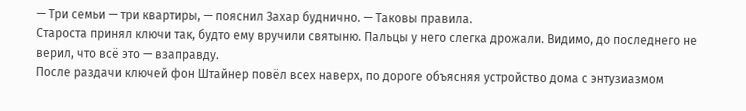— Три семьи — три квартиры, — пояснил Захар буднично. — Таковы правила.
Староста принял ключи так, будто ему вручили святыню. Пальцы у него слегка дрожали. Видимо, до последнего не верил, что всё это — взаправду.
После раздачи ключей фон Штайнер повёл всех наверх, по дороге объясняя устройство дома с энтузиазмом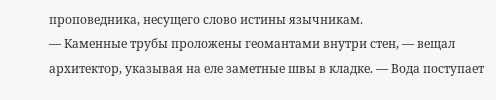проповедника, несущего слово истины язычникам.
— Каменные трубы проложены геомантами внутри стен, — вещал архитектор, указывая на еле заметные швы в кладке. — Вода поступает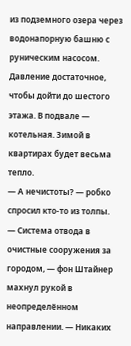из подземного озера через водонапорную башню с руническим насосом. Давление достаточное, чтобы дойти до шестого этажа. В подвале — котельная. Зимой в квартирах будет весьма тепло.
— А нечистоты? — робко спросил кто-то из толпы.
— Система отвода в очистные сооружения за городом, — фон Штайнер махнул рукой в неопределённом направлении. — Никаких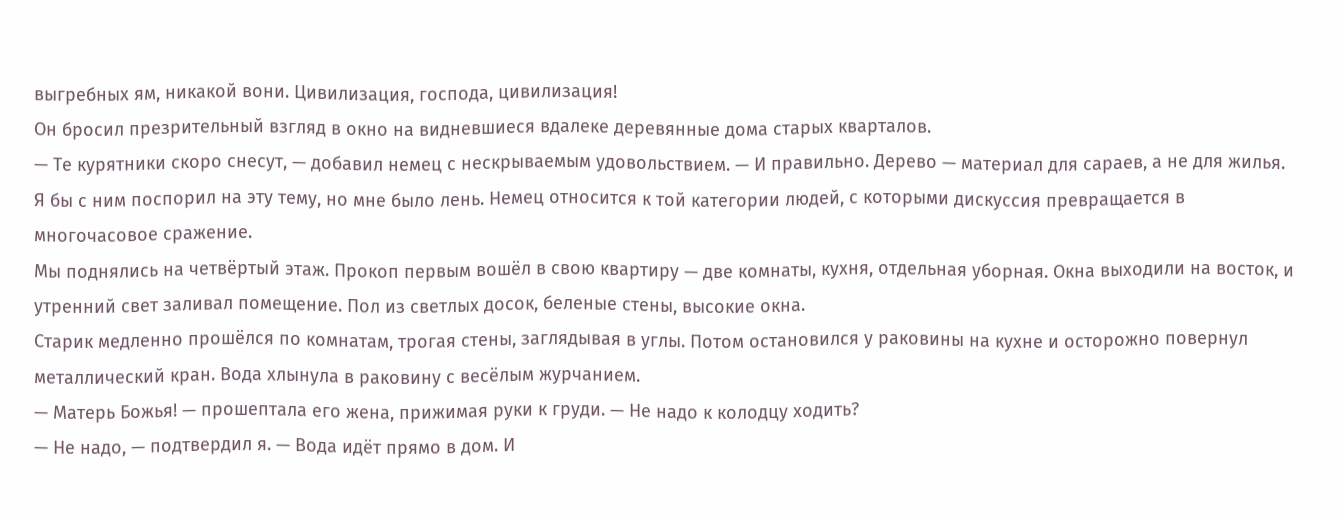выгребных ям, никакой вони. Цивилизация, господа, цивилизация!
Он бросил презрительный взгляд в окно на видневшиеся вдалеке деревянные дома старых кварталов.
— Те курятники скоро снесут, — добавил немец с нескрываемым удовольствием. — И правильно. Дерево — материал для сараев, а не для жилья.
Я бы с ним поспорил на эту тему, но мне было лень. Немец относится к той категории людей, с которыми дискуссия превращается в многочасовое сражение.
Мы поднялись на четвёртый этаж. Прокоп первым вошёл в свою квартиру — две комнаты, кухня, отдельная уборная. Окна выходили на восток, и утренний свет заливал помещение. Пол из светлых досок, беленые стены, высокие окна.
Старик медленно прошёлся по комнатам, трогая стены, заглядывая в углы. Потом остановился у раковины на кухне и осторожно повернул металлический кран. Вода хлынула в раковину с весёлым журчанием.
— Матерь Божья! — прошептала его жена, прижимая руки к груди. — Не надо к колодцу ходить?
— Не надо, — подтвердил я. — Вода идёт прямо в дом. И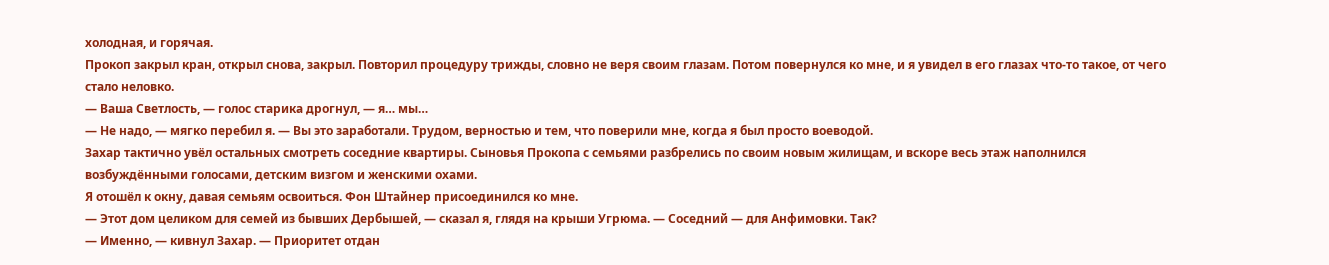холодная, и горячая.
Прокоп закрыл кран, открыл снова, закрыл. Повторил процедуру трижды, словно не веря своим глазам. Потом повернулся ко мне, и я увидел в его глазах что-то такое, от чего стало неловко.
— Ваша Светлость, — голос старика дрогнул, — я… мы…
— Не надо, — мягко перебил я. — Вы это заработали. Трудом, верностью и тем, что поверили мне, когда я был просто воеводой.
Захар тактично увёл остальных смотреть соседние квартиры. Сыновья Прокопа с семьями разбрелись по своим новым жилищам, и вскоре весь этаж наполнился возбуждёнными голосами, детским визгом и женскими охами.
Я отошёл к окну, давая семьям освоиться. Фон Штайнер присоединился ко мне.
— Этот дом целиком для семей из бывших Дербышей, — сказал я, глядя на крыши Угрюма. — Соседний — для Анфимовки. Так?
— Именно, — кивнул Захар. — Приоритет отдан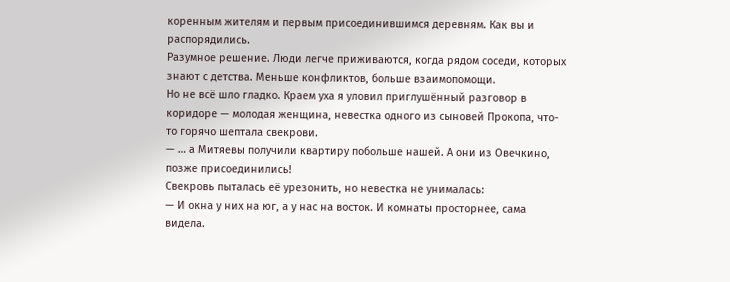коренным жителям и первым присоединившимся деревням. Как вы и распорядились.
Разумное решение. Люди легче приживаются, когда рядом соседи, которых знают с детства. Меньше конфликтов, больше взаимопомощи.
Но не всё шло гладко. Краем уха я уловил приглушённый разговор в коридоре — молодая женщина, невестка одного из сыновей Прокопа, что-то горячо шептала свекрови.
— … а Митяевы получили квартиру побольше нашей. А они из Овечкино, позже присоединились!
Свекровь пыталась её урезонить, но невестка не унималась:
— И окна у них на юг, а у нас на восток. И комнаты просторнее, сама видела.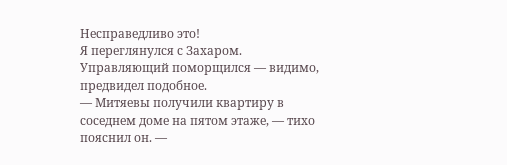Несправедливо это!
Я переглянулся с Захаром. Управляющий поморщился — видимо, предвидел подобное.
— Митяевы получили квартиру в соседнем доме на пятом этаже, — тихо пояснил он. —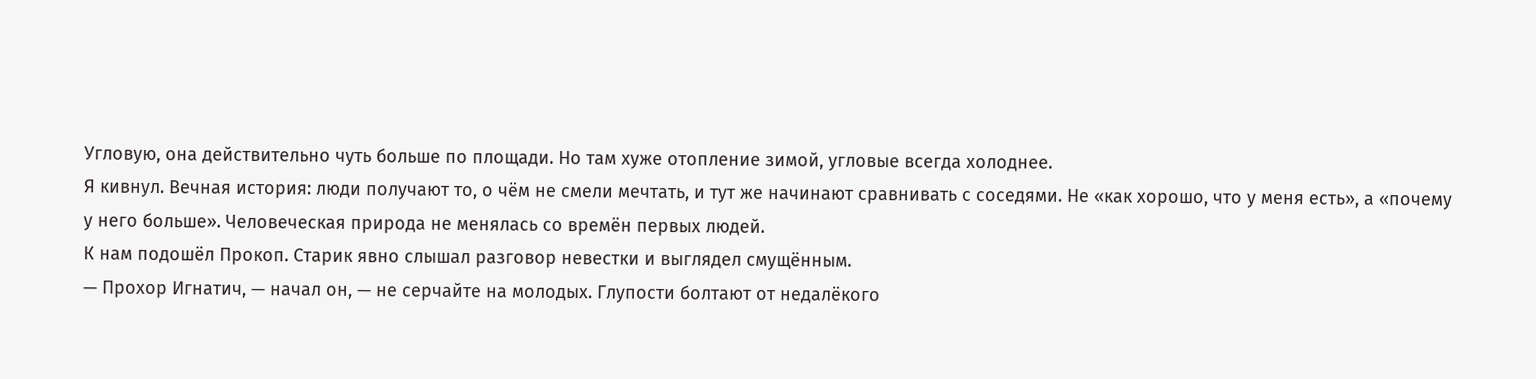Угловую, она действительно чуть больше по площади. Но там хуже отопление зимой, угловые всегда холоднее.
Я кивнул. Вечная история: люди получают то, о чём не смели мечтать, и тут же начинают сравнивать с соседями. Не «как хорошо, что у меня есть», а «почему у него больше». Человеческая природа не менялась со времён первых людей.
К нам подошёл Прокоп. Старик явно слышал разговор невестки и выглядел смущённым.
— Прохор Игнатич, — начал он, — не серчайте на молодых. Глупости болтают от недалёкого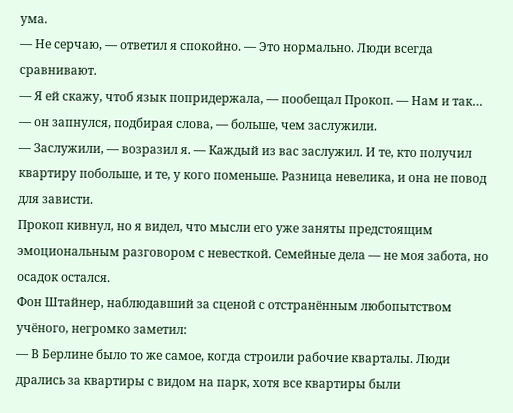ума.
— Не серчаю, — ответил я спокойно. — Это нормально. Люди всегда сравнивают.
— Я ей скажу, чтоб язык попридержала, — пообещал Прокоп. — Нам и так… — он запнулся, подбирая слова, — больше, чем заслужили.
— Заслужили, — возразил я. — Каждый из вас заслужил. И те, кто получил квартиру побольше, и те, у кого поменьше. Разница невелика, и она не повод для зависти.
Прокоп кивнул, но я видел, что мысли его уже заняты предстоящим эмоциональным разговором с невесткой. Семейные дела — не моя забота, но осадок остался.
Фон Штайнер, наблюдавший за сценой с отстранённым любопытством учёного, негромко заметил:
— В Берлине было то же самое, когда строили рабочие кварталы. Люди дрались за квартиры с видом на парк, хотя все квартиры были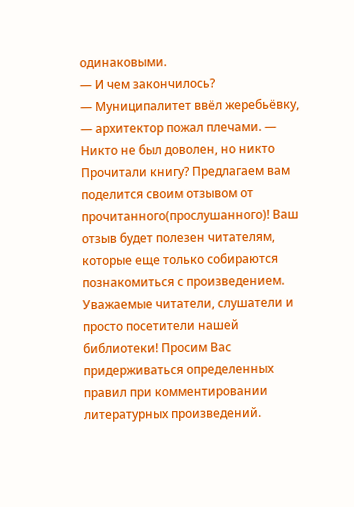одинаковыми.
— И чем закончилось?
— Муниципалитет ввёл жеребьёвку, — архитектор пожал плечами. — Никто не был доволен, но никто
Прочитали книгу? Предлагаем вам поделится своим отзывом от прочитанного(прослушанного)! Ваш отзыв будет полезен читателям, которые еще только собираются познакомиться с произведением.
Уважаемые читатели, слушатели и просто посетители нашей библиотеки! Просим Вас придерживаться определенных правил при комментировании литературных произведений.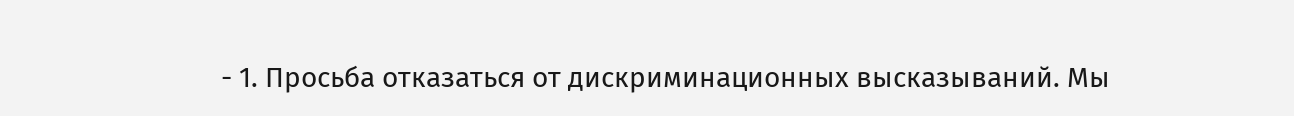- 1. Просьба отказаться от дискриминационных высказываний. Мы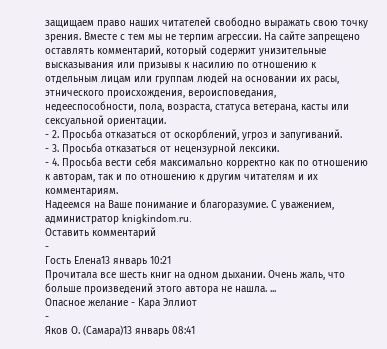защищаем право наших читателей свободно выражать свою точку зрения. Вместе с тем мы не терпим агрессии. На сайте запрещено оставлять комментарий, который содержит унизительные высказывания или призывы к насилию по отношению к отдельным лицам или группам людей на основании их расы, этнического происхождения, вероисповедания, недееспособности, пола, возраста, статуса ветерана, касты или сексуальной ориентации.
- 2. Просьба отказаться от оскорблений, угроз и запугиваний.
- 3. Просьба отказаться от нецензурной лексики.
- 4. Просьба вести себя максимально корректно как по отношению к авторам, так и по отношению к другим читателям и их комментариям.
Надеемся на Ваше понимание и благоразумие. С уважением, администратор knigkindom.ru.
Оставить комментарий
-
Гость Елена13 январь 10:21
Прочитала все шесть книг на одном дыхании. Очень жаль, что больше произведений этого автора не нашла. ...
Опасное желание - Кара Эллиот
-
Яков О. (Самара)13 январь 08:41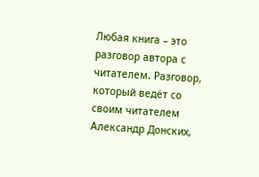Любая книга – это разговор автора с читателем. Разговор, который ведёт со своим читателем Александр Донских,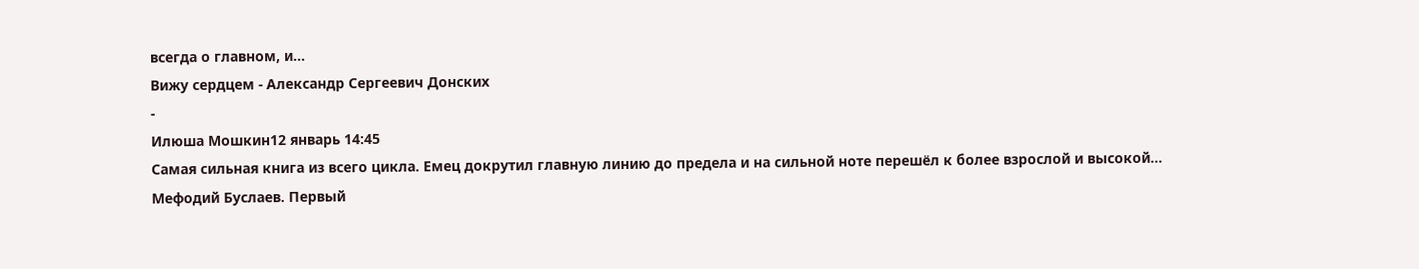всегда о главном, и...
Вижу сердцем - Александр Сергеевич Донских
-
Илюша Мошкин12 январь 14:45
Самая сильная книга из всего цикла. Емец докрутил главную линию до предела и на сильной ноте перешёл к более взрослой и высокой...
Мефодий Буслаев. Первый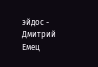эйдос - Дмитрий Емец